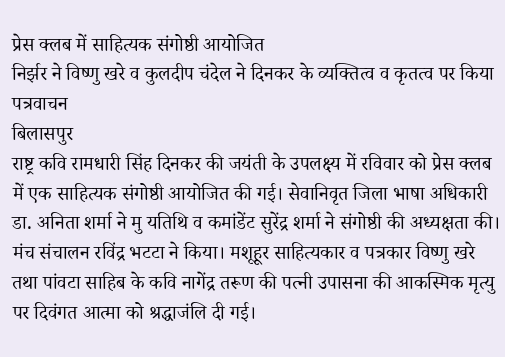प्रेस क्लब में साहित्यक संगोष्ठी आयोजित
निर्झर ने विष्णु खरे व कुलदीप चंदेल ने दिनकर के व्यक्तित्व व कृतत्व पर किया पत्रवाचन
बिलासपुर
राष्ट्र कवि रामधारी सिंह दिनकर की जयंती के उपलक्ष्य में रविवार को प्रेस क्लब में एक साहित्यक संगोष्ठी आयोजित की गई। सेवानिवृत जिला भाषा अधिकारी डा. अनिता शर्मा ने मु यतिथि व कमांडेंट सुरेंद्र शर्मा ने संगोष्ठी की अध्यक्षता की। मंच संचालन रविंद्र भटटा ने किया। मशूहूर साहित्यकार व पत्रकार विष्णु खरे तथा पांवटा साहिब के कवि नागेंद्र तरूण की पत्नी उपासना की आकस्मिक मृत्यु पर दिवंगत आत्मा को श्रद्धाजंलि दी गई।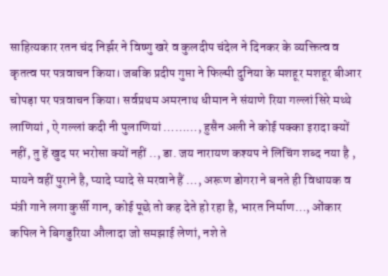साहित्यकार रतन चंद निर्झर ने विष्णु खरे व कुलदीप चंदेल ने दिनकर के व्यक्तित्व व कृतत्व पर पत्रवाचन किया। जबकि प्रदीप गुप्ता ने फिल्मी दुनिया के मशहूर मशहूर बीआर चोपड़ा पर पत्रवाचन किया। सर्वप्रथम अमरनाथ धीमान ने संयाणे रिया गल्लां सिरे मथ्थे लाणियां , ऐ गल्लां कदी नी पुलाणियां ………, हुसैन अली ने कोई पक्का इरादा क्यों नहीं, तु हें खुद पर भरोसा क्यों नहीं .., डा. जय नारायण कश्यप ने लिचिंग शब्द नया है , मायने वहीं पुराने है, प्यादे प्यादे से मरवाने हैं …, अरूण डोगरा ने बनते ही विधायक व मंत्री गाने लगा कुर्सी गान, कोई पूछे तो कह देते हो रहा है, भारत निर्माण…, ओंकार कपिल ने बिगडुरिया औलादा जो समझाई लेणां, नशे ते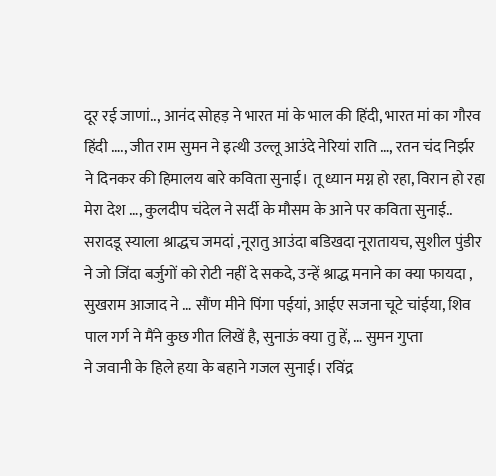दूर रई जाणां.., आनंद सोहड़ ने भारत मां के भाल की हिंदी, भारत मां का गौरव हिंदी …., जीत राम सुमन ने इत्थी उल्लू आउंदे नेरियां राति …, रतन चंद निर्झर ने दिनकर की हिमालय बारे कविता सुनाई। तू ध्यान मग्न हो रहा, विरान हो रहा मेरा देश …, कुलदीप चंदेल ने सर्दी के मौसम के आने पर कविता सुनाई.. सरादडू स्याला श्राद्धच जमदां ,नूरातु आउंदा बडिखदा नूरातायच, सुशील पुंडीर ने जो जिंदा बर्जुगों को रोटी नहीं दे सकदे, उन्हें श्राद्ध मनाने का क्या फायदा , सुखराम आजाद ने … सौंण मीने पिंगा पईयां, आईए सजना चूटे चांईया, शिव पाल गर्ग ने मैंने कुछ गीत लिखें है, सुनाऊं क्या तु हें, … सुमन गुप्ता
ने जवानी के हिले हया के बहाने गजल सुनाई। रविंद्र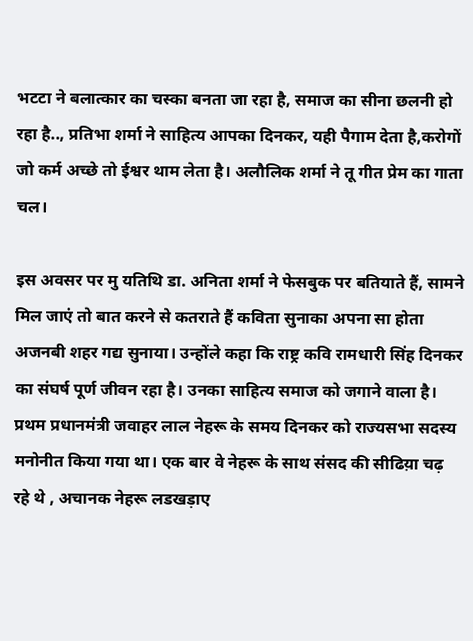भटटा ने बलात्कार का चस्का बनता जा रहा है, समाज का सीना छलनी हो रहा है.., प्रतिभा शर्मा ने साहित्य आपका दिनकर, यही पैगाम देता है,करोगों जो कर्म अच्छे तो ईश्वर थाम लेता है। अलौलिक शर्मा ने तू गीत प्रेम का गाता चल।

इस अवसर पर मु यतिथि डा. अनिता शर्मा ने फेसबुक पर बतियाते हैं, सामने मिल जाएं तो बात करने से कतराते हैं कविता सुनाका अपना सा होता अजनबी शहर गद्य सुनाया। उन्होंले कहा कि राष्ट्र कवि रामधारी सिंह दिनकर का संघर्ष पूर्ण जीवन रहा है। उनका साहित्य समाज को जगाने वाला है। प्रथम प्रधानमंत्री जवाहर लाल नेहरू के समय दिनकर को राज्यसभा सदस्य मनोनीत किया गया था। एक बार वे नेहरू के साथ संसद की सीढिय़ा चढ़ रहे थे , अचानक नेहरू लडखड़ाए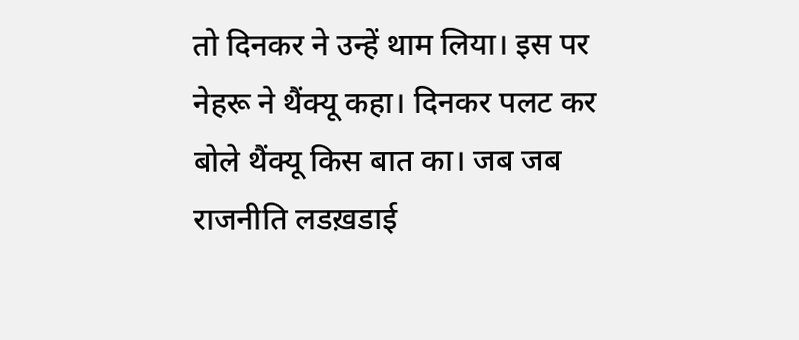तो दिनकर ने उन्हें थाम लिया। इस पर नेहरू ने थैंक्यू कहा। दिनकर पलट कर बोले थैंक्यू किस बात का। जब जब राजनीति लडख़डाई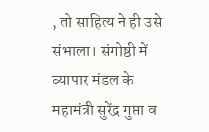, तो साहित्य ने ही उसे संभाला। संगोष्ठी में व्यापार मंडल के महामंत्री सुरेंद्र गुप्ता व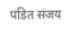पंडित संजय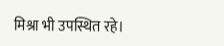मिश्रा भी उपस्थित रहे।